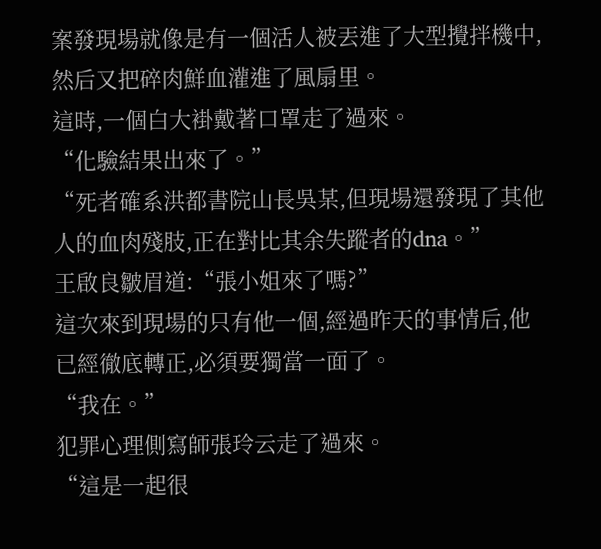案發現場就像是有一個活人被丟進了大型攪拌機中,然后又把碎肉鮮血灌進了風扇里。
這時,一個白大褂戴著口罩走了過來。
“化驗結果出來了。”
“死者確系洪都書院山長吳某,但現場還發現了其他人的血肉殘肢,正在對比其余失蹤者的dna。”
王啟良皺眉道:“張小姐來了嗎?”
這次來到現場的只有他一個,經過昨天的事情后,他已經徹底轉正,必須要獨當一面了。
“我在。”
犯罪心理側寫師張玲云走了過來。
“這是一起很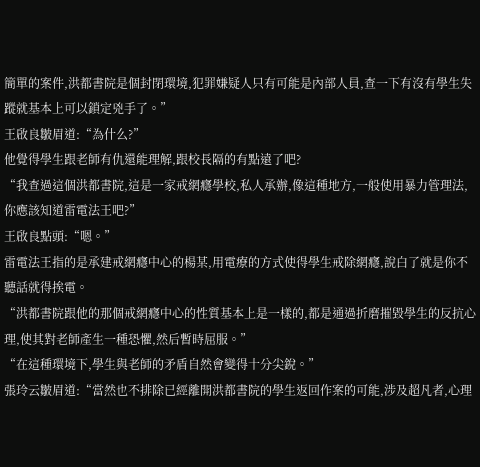簡單的案件,洪都書院是個封閉環境,犯罪嫌疑人只有可能是內部人員,查一下有沒有學生失蹤就基本上可以鎖定兇手了。”
王啟良皺眉道:“為什么?”
他覺得學生跟老師有仇還能理解,跟校長隔的有點遠了吧?
“我查過這個洪都書院,這是一家戒網癮學校,私人承辦,像這種地方,一般使用暴力管理法,你應該知道雷電法王吧?”
王啟良點頭:“嗯。”
雷電法王指的是承建戒網癮中心的楊某,用電療的方式使得學生戒除網癮,說白了就是你不聽話就得挨電。
“洪都書院跟他的那個戒網癮中心的性質基本上是一樣的,都是通過折磨摧毀學生的反抗心理,使其對老師產生一種恐懼,然后暫時屈服。”
“在這種環境下,學生與老師的矛盾自然會變得十分尖銳。”
張玲云皺眉道:“當然也不排除已經離開洪都書院的學生返回作案的可能,涉及超凡者,心理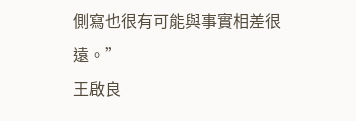側寫也很有可能與事實相差很遠。”
王啟良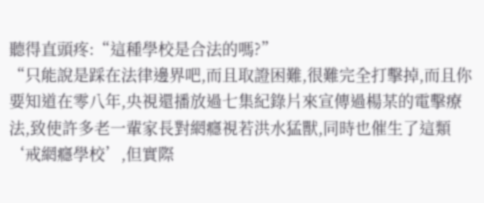聽得直頭疼:“這種學校是合法的嗎?”
“只能說是踩在法律邊界吧,而且取證困難,很難完全打擊掉,而且你要知道在零八年,央視還播放過七集紀錄片來宣傳過楊某的電擊療法,致使許多老一輩家長對網癮視若洪水猛獸,同時也催生了這類‘戒網癮學校’,但實際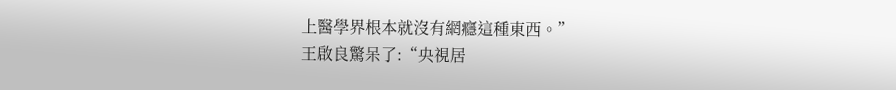上醫學界根本就沒有網癮這種東西。”
王啟良驚呆了:“央視居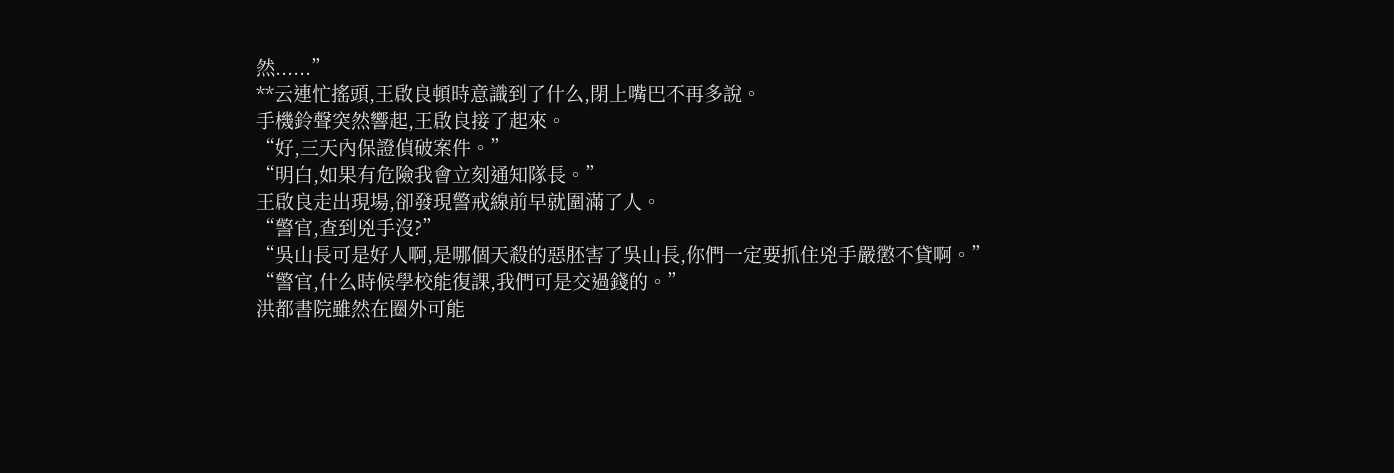然......”
**云連忙搖頭,王啟良頓時意識到了什么,閉上嘴巴不再多說。
手機鈴聲突然響起,王啟良接了起來。
“好,三天內保證偵破案件。”
“明白,如果有危險我會立刻通知隊長。”
王啟良走出現場,卻發現警戒線前早就圍滿了人。
“警官,查到兇手沒?”
“吳山長可是好人啊,是哪個天殺的惡胚害了吳山長,你們一定要抓住兇手嚴懲不貸啊。”
“警官,什么時候學校能復課,我們可是交過錢的。”
洪都書院雖然在圈外可能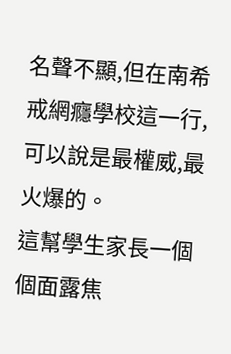名聲不顯,但在南希戒網癮學校這一行,可以說是最權威,最火爆的。
這幫學生家長一個個面露焦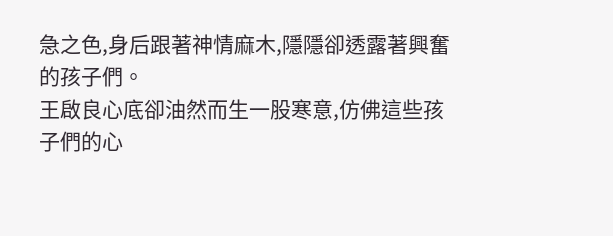急之色,身后跟著神情麻木,隱隱卻透露著興奮的孩子們。
王啟良心底卻油然而生一股寒意,仿佛這些孩子們的心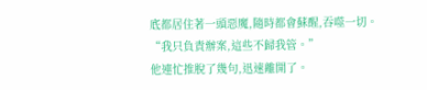底都居住著一頭惡魔,隨時都會蘇醒,吞噬一切。
“我只負責辦案,這些不歸我管。”
他連忙推脫了幾句,迅速離開了。